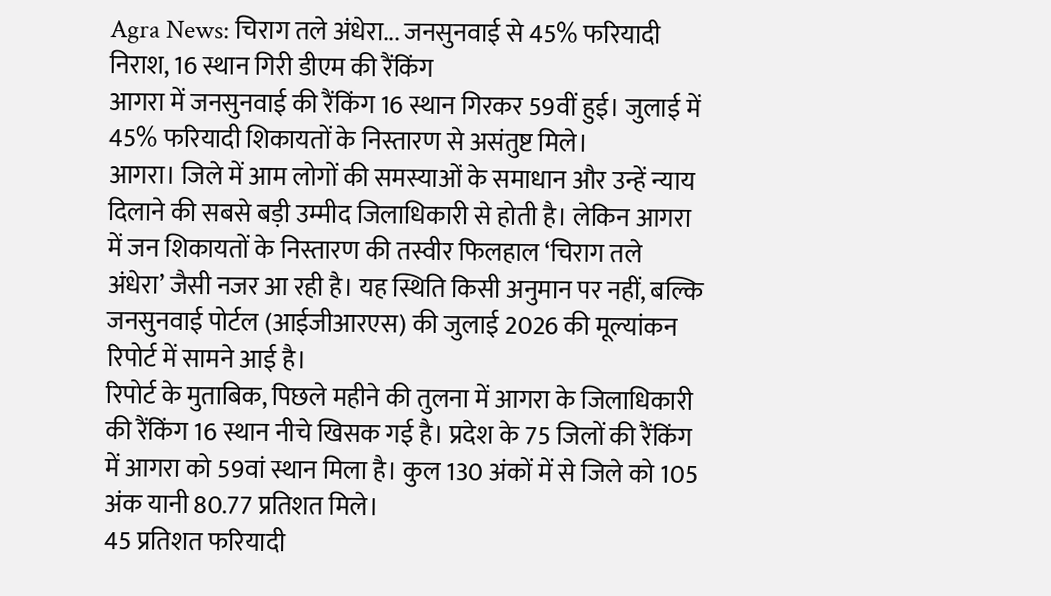Agra News: चिराग तले अंधेरा... जनसुनवाई से 45% फरियादी निराश, 16 स्थान गिरी डीएम की रैंकिंग
आगरा में जनसुनवाई की रैंकिंग 16 स्थान गिरकर 59वीं हुई। जुलाई में 45% फरियादी शिकायतों के निस्तारण से असंतुष्ट मिले।
आगरा। जिले में आम लोगों की समस्याओं के समाधान और उन्हें न्याय दिलाने की सबसे बड़ी उम्मीद जिलाधिकारी से होती है। लेकिन आगरा में जन शिकायतों के निस्तारण की तस्वीर फिलहाल ‘चिराग तले अंधेरा’ जैसी नजर आ रही है। यह स्थिति किसी अनुमान पर नहीं, बल्कि जनसुनवाई पोर्टल (आईजीआरएस) की जुलाई 2026 की मूल्यांकन रिपोर्ट में सामने आई है।
रिपोर्ट के मुताबिक, पिछले महीने की तुलना में आगरा के जिलाधिकारी की रैंकिंग 16 स्थान नीचे खिसक गई है। प्रदेश के 75 जिलों की रैंकिंग में आगरा को 59वां स्थान मिला है। कुल 130 अंकों में से जिले को 105 अंक यानी 80.77 प्रतिशत मिले।
45 प्रतिशत फरियादी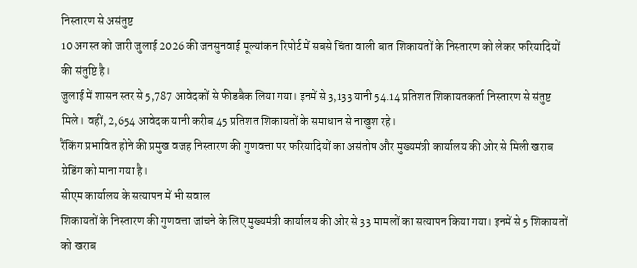निस्तारण से असंतुष्ट
10 अगस्त को जारी जुलाई 2026 की जनसुनवाई मूल्यांकन रिपोर्ट में सबसे चिंता वाली बात शिकायतों के निस्तारण को लेकर फरियादियों की संतुष्टि है।
जुलाई में शासन स्तर से 5,787 आवेदकों से फीडबैक लिया गया। इनमें से 3,133 यानी 54.14 प्रतिशत शिकायतकर्ता निस्तारण से संतुष्ट मिले। वहीं, 2,654 आवेदक यानी करीब 45 प्रतिशत शिकायतों के समाधान से नाखुश रहे।
रैंकिंग प्रभावित होने की प्रमुख वजह निस्तारण की गुणवत्ता पर फरियादियों का असंतोष और मुख्यमंत्री कार्यालय की ओर से मिली खराब ग्रेडिंग को माना गया है।
सीएम कार्यालय के सत्यापन में भी सवाल
शिकायतों के निस्तारण की गुणवत्ता जांचने के लिए मुख्यमंत्री कार्यालय की ओर से 33 मामलों का सत्यापन किया गया। इनमें से 5 शिकायतों को खराब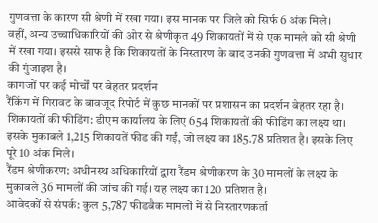गुणवत्ता के कारण सी श्रेणी में रखा गया। इस मानक पर जिले को सिर्फ 6 अंक मिले।
वहीं, अन्य उच्चाधिकारियों की ओर से श्रेणीकृत 49 शिकायतों में से एक मामले को सी श्रेणी में रखा गया। इससे साफ है कि शिकायतों के निस्तारण के बाद उनकी गुणवत्ता में अभी सुधार की गुंजाइश है।
कागजों पर कई मोर्चों पर बेहतर प्रदर्शन
रैंकिंग में गिरावट के बावजूद रिपोर्ट में कुछ मानकों पर प्रशासन का प्रदर्शन बेहतर रहा है।
शिकायतों की फीडिंग: डीएम कार्यालय के लिए 654 शिकायतों की फीडिंग का लक्ष्य था। इसके मुकाबले 1,215 शिकायतें फीड की गईं, जो लक्ष्य का 185.78 प्रतिशत है। इसके लिए पूरे 10 अंक मिले।
रैंडम श्रेणीकरण: अधीनस्थ अधिकारियों द्वारा रैंडम श्रेणीकरण के 30 मामलों के लक्ष्य के मुकाबले 36 मामलों की जांच की गई। यह लक्ष्य का 120 प्रतिशत है।
आवेदकों से संपर्क: कुल 5,787 फीडबैक मामलों में से निस्तारणकर्ता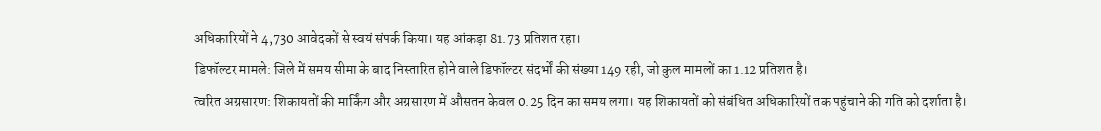अधिकारियों ने 4,730 आवेदकों से स्वयं संपर्क किया। यह आंकड़ा 81.73 प्रतिशत रहा।
डिफॉल्टर मामले: जिले में समय सीमा के बाद निस्तारित होने वाले डिफॉल्टर संदर्भों की संख्या 149 रही, जो कुल मामलों का 1.12 प्रतिशत है।
त्वरित अग्रसारण: शिकायतों की मार्किंग और अग्रसारण में औसतन केवल 0.25 दिन का समय लगा। यह शिकायतों को संबंधित अधिकारियों तक पहुंचाने की गति को दर्शाता है।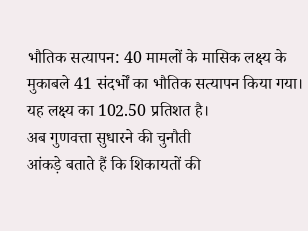भौतिक सत्यापन: 40 मामलों के मासिक लक्ष्य के मुकाबले 41 संदर्भों का भौतिक सत्यापन किया गया। यह लक्ष्य का 102.50 प्रतिशत है।
अब गुणवत्ता सुधारने की चुनौती
आंकड़े बताते हैं कि शिकायतों की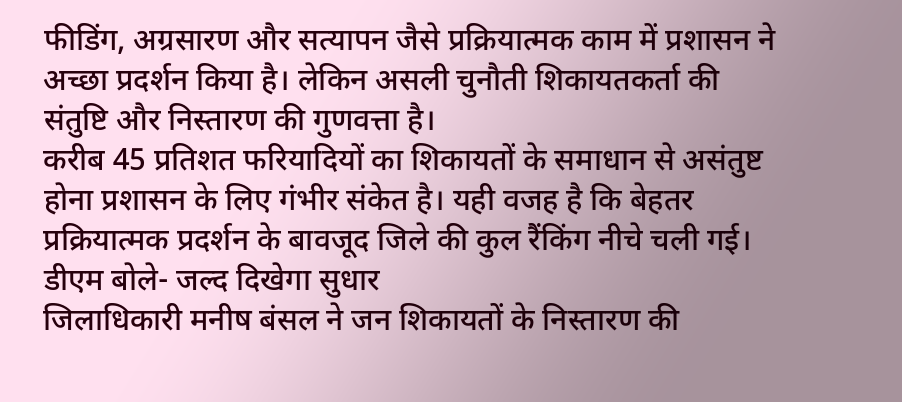फीडिंग, अग्रसारण और सत्यापन जैसे प्रक्रियात्मक काम में प्रशासन ने अच्छा प्रदर्शन किया है। लेकिन असली चुनौती शिकायतकर्ता की संतुष्टि और निस्तारण की गुणवत्ता है।
करीब 45 प्रतिशत फरियादियों का शिकायतों के समाधान से असंतुष्ट होना प्रशासन के लिए गंभीर संकेत है। यही वजह है कि बेहतर प्रक्रियात्मक प्रदर्शन के बावजूद जिले की कुल रैंकिंग नीचे चली गई।
डीएम बोले- जल्द दिखेगा सुधार
जिलाधिकारी मनीष बंसल ने जन शिकायतों के निस्तारण की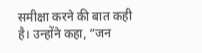समीक्षा करने की बात कही है। उन्होंने कहा, “जन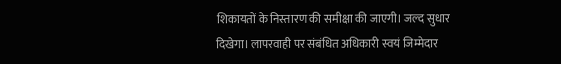शिकायतों के निस्तारण की समीक्षा की जाएगी। जल्द सुधार दिखेगा। लापरवाही पर संबंधित अधिकारी स्वयं जिम्मेदार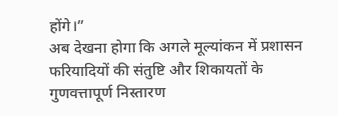होंगे।”
अब देखना होगा कि अगले मूल्यांकन में प्रशासन फरियादियों की संतुष्टि और शिकायतों के गुणवत्तापूर्ण निस्तारण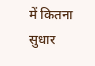में कितना सुधार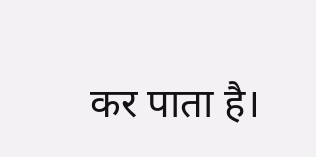कर पाता है।